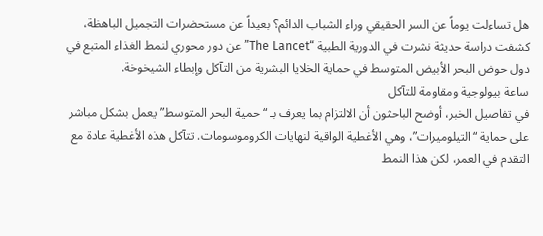هل تساءلت يوماً عن السر الحقيقي وراء الشباب الدائم؟ بعيداً عن مستحضرات التجميل الباهظة، كشفت دراسة حديثة نشرت في الدورية الطبية “The Lancet” عن دور محوري لنمط الغذاء المتبع في دول حوض البحر الأبيض المتوسط في حماية الخلايا البشرية من التآكل وإبطاء الشيخوخة.
ساعة بيولوجية ومقاومة للتآكل
في تفاصيل الخبر، أوضح الباحثون أن الالتزام بما يعرف بـ “حمية البحر المتوسط” يعمل بشكل مباشر على حماية “التيلوميرات”، وهي الأغطية الواقية لنهايات الكروموسومات. تتآكل هذه الأغطية عادة مع التقدم في العمر، لكن هذا النمط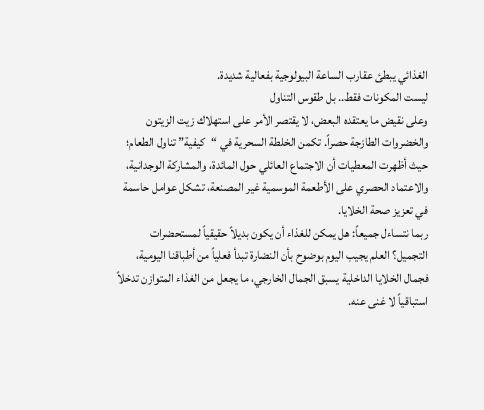الغذائي يبطئ عقارب الساعة البيولوجية بفعالية شديدة.
ليست المكونات فقط.. بل طقوس التناول
وعلى نقيض ما يعتقده البعض، لا يقتصر الأمر على استهلاك زيت الزيتون والخضروات الطازجة حصراً. تكمن الخلطة السحرية في “كيفية” تناول الطعام؛ حيث أظهرت المعطيات أن الاجتماع العائلي حول المائدة، والمشاركة الوجدانية، والاعتماد الحصري على الأطعمة الموسمية غير المصنعة، تشكل عوامل حاسمة في تعزيز صحة الخلايا.
ربما نتساءل جميعاً: هل يمكن للغذاء أن يكون بديلاً حقيقياً لمستحضرات التجميل؟ العلم يجيب اليوم بوضوح بأن النضارة تبدأ فعلياً من أطباقنا اليومية، فجمال الخلايا الداخلية يسبق الجمال الخارجي، ما يجعل من الغذاء المتوازن تدخلاً استباقياً لا غنى عنه.